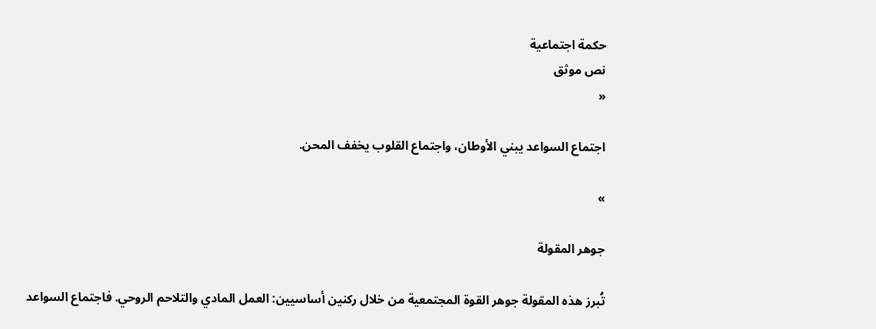حكمة اجتماعية
نص موثق
«

اجتماع السواعد يبني الأوطان، واجتماع القلوب يخفف المحن.

»

جوهر المقولة

تُبرز هذه المقولة جوهر القوة المجتمعية من خلال ركنين أساسيين: العمل المادي والتلاحم الروحي. فاجتماع السواعد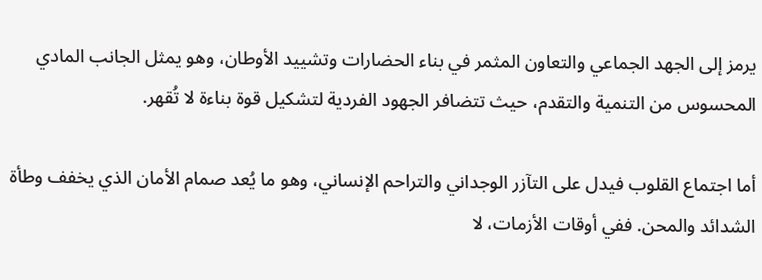يرمز إلى الجهد الجماعي والتعاون المثمر في بناء الحضارات وتشييد الأوطان، وهو يمثل الجانب المادي المحسوس من التنمية والتقدم، حيث تتضافر الجهود الفردية لتشكيل قوة بناءة لا تُقهر.

أما اجتماع القلوب فيدل على التآزر الوجداني والتراحم الإنساني، وهو ما يُعد صمام الأمان الذي يخفف وطأة الشدائد والمحن. ففي أوقات الأزمات، لا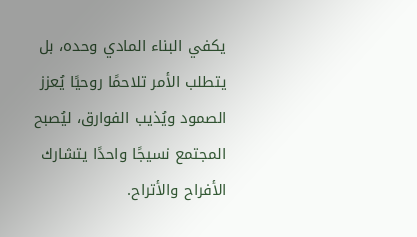يكفي البناء المادي وحده، بل يتطلب الأمر تلاحمًا روحيًا يُعزز الصمود ويُذيب الفوارق، ليُصبح المجتمع نسيجًا واحدًا يتشارك الأفراح والأتراح.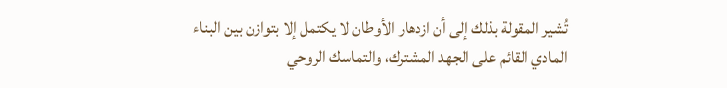تُشير المقولة بذلك إلى أن ازدهار الأوطان لا يكتمل إلا بتوازن بين البناء المادي القائم على الجهد المشترك، والتماسك الروحي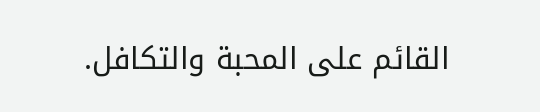القائم على المحبة والتكافل.